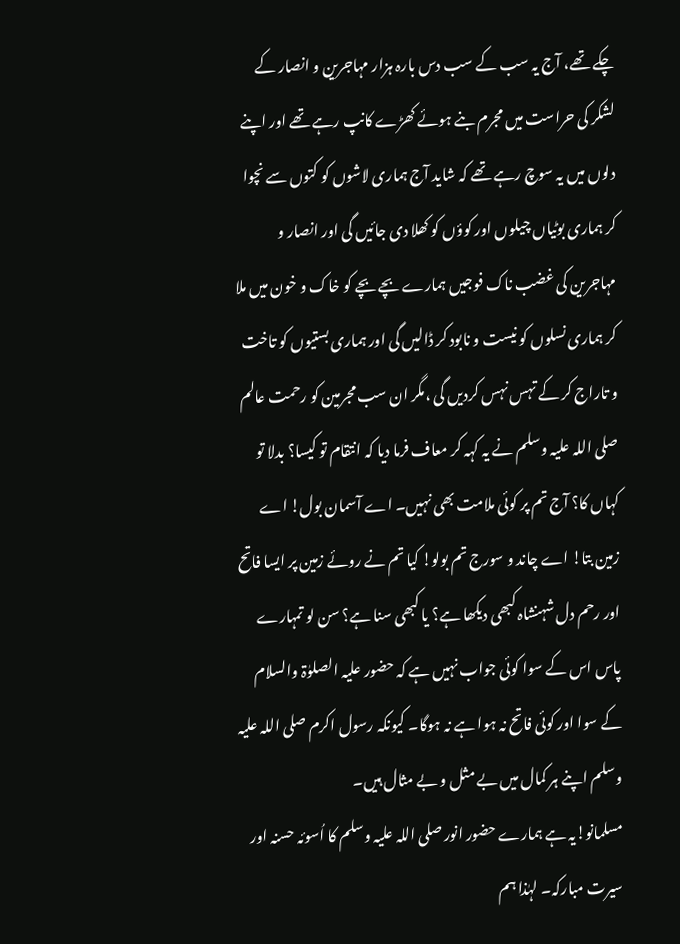چکے تھے، آج یہ سب کے سب دس بارہ ہزار مہاجرین و انصار کے لشکر کی حراست میں مجرم بنے ہوئے کھڑے کانپ رہے تھے اور اپنے دلوں میں یہ سوچ رہے تھے کہ شاید آج ہماری لاشوں کو کتوں سے نچوا کر ہماری بوٹیاں چیلوں اور کوؤں کو کھلا دی جائیں گی اور انصار و مہاجرین کی غضب ناک فوجیں ہمارے بچے بچے کو خاک و خون میں ملا کر ہماری نسلوں کو نیست و نابود کر ڈالیں گی اور ہماری بستیوں کو تاخت و تاراج کر کے تہس نہس کردیں گی ،مگر ان سب مجرمین کو رحمت عالم صلی اللہ علیہ وسلم نے یہ کہہ کر معاف فرما دیا کہ انتقام تو کیسا؟ بدلا تو کہاں کا؟ آج تم پر کوئی ملامت بھی نہیں۔ اے آسمان بول! اے زمین بتا! اے چاند و سورج تم بولو! کیا تم نے روئے زمین پر ایسا فاتح اور رحم دل شہنشاہ کبھی دیکھا ہے؟ یا کبھی سنا ہے؟ سن لو تمہارے پاس اس کے سوا کوئی جواب نہیں ہے کہ حضور علیہ الصلوٰۃ والسلام کے سوا اور کوئی فاتح نہ ہوا ہے نہ ہوگا۔ کیونکہ رسول اکرم صلی اللہ علیہ وسلم اپنے ہر کمال میں بے مثل و بے مثال ہیں۔
مسلمانو!یہ ہے ہمارے حضور انور صلی اللہ علیہ وسلم کا اُسوئہ حسنہ اور سیرت مبارکہ۔ لہٰذا ہم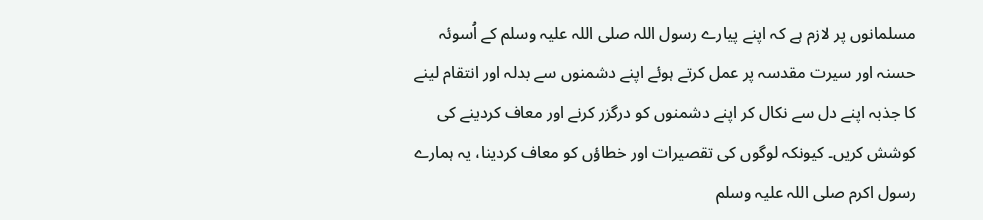مسلمانوں پر لازم ہے کہ اپنے پیارے رسول اللہ صلی اللہ علیہ وسلم کے اُسوئہ حسنہ اور سیرت مقدسہ پر عمل کرتے ہوئے اپنے دشمنوں سے بدلہ اور انتقام لینے کا جذبہ اپنے دل سے نکال کر اپنے دشمنوں کو درگزر کرنے اور معاف کردینے کی کوشش کریں۔ کیونکہ لوگوں کی تقصیرات اور خطاؤں کو معاف کردینا، یہ ہمارے رسول اکرم صلی اللہ علیہ وسلم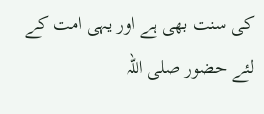کی سنت بھی ہے اور یہی امت کے لئے حضور صلی اللہ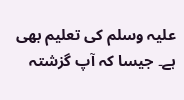علیہ وسلم کی تعلیم بھی ہے۔ جیسا کہ آپ گزشتہ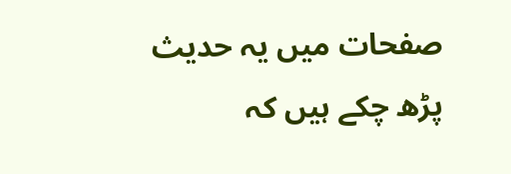صفحات میں یہ حدیث پڑھ چکے ہیں کہ